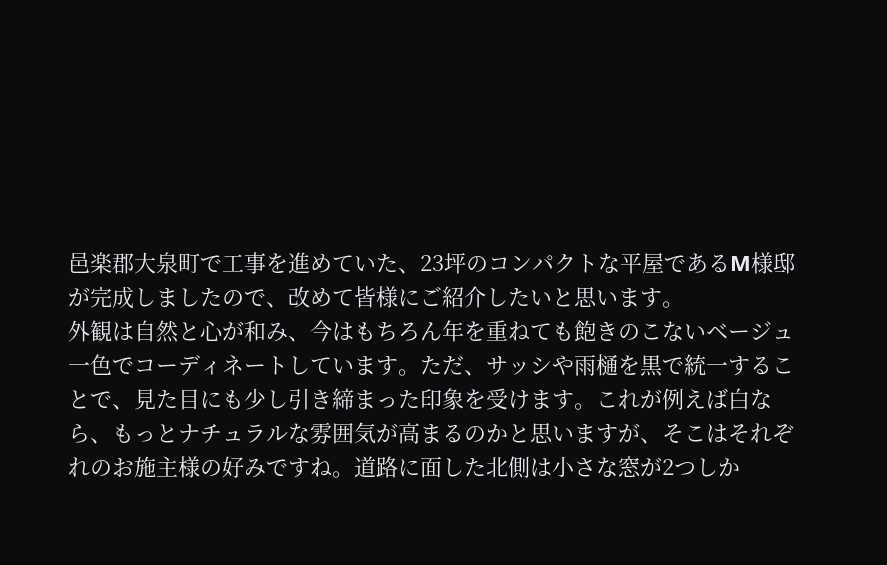邑楽郡大泉町で工事を進めていた、23坪のコンパクトな平屋であるM様邸が完成しましたので、改めて皆様にご紹介したいと思います。
外観は自然と心が和み、今はもちろん年を重ねても飽きのこないベージュ一色でコーディネートしています。ただ、サッシや雨樋を黒で統一することで、見た目にも少し引き締まった印象を受けます。これが例えば白なら、もっとナチュラルな雰囲気が高まるのかと思いますが、そこはそれぞれのお施主様の好みですね。道路に面した北側は小さな窓が2つしか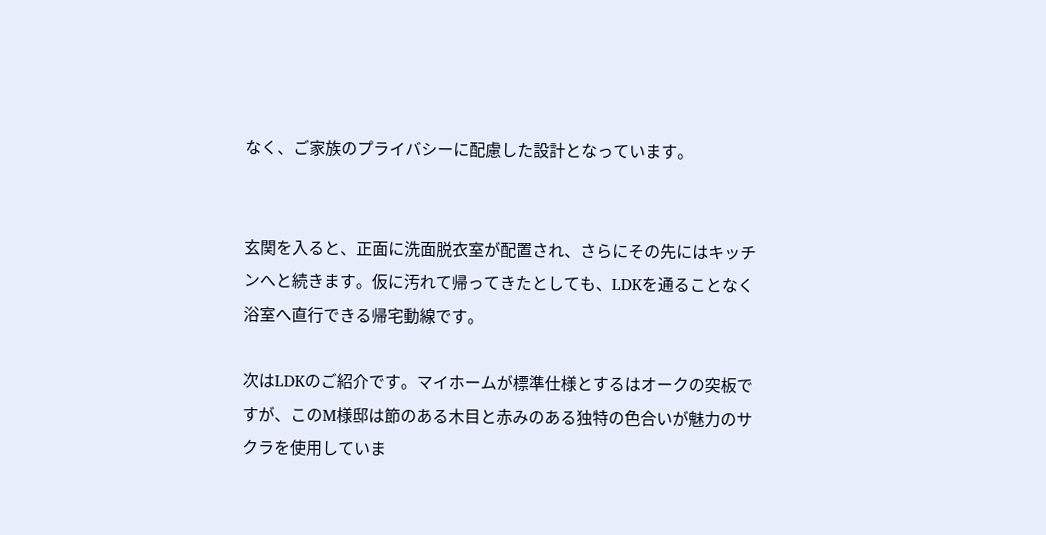なく、ご家族のプライバシーに配慮した設計となっています。


玄関を入ると、正面に洗面脱衣室が配置され、さらにその先にはキッチンへと続きます。仮に汚れて帰ってきたとしても、LDKを通ることなく浴室へ直行できる帰宅動線です。

次はLDKのご紹介です。マイホームが標準仕様とするはオークの突板ですが、このM様邸は節のある木目と赤みのある独特の色合いが魅力のサクラを使用していま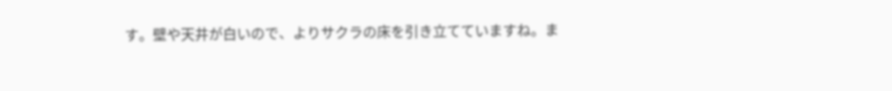す。壁や天井が白いので、よりサクラの床を引き立てていますね。ま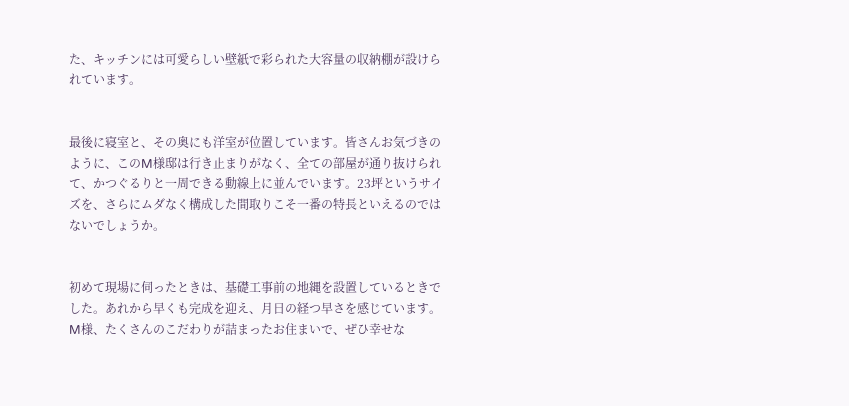た、キッチンには可愛らしい壁紙で彩られた大容量の収納棚が設けられています。


最後に寝室と、その奥にも洋室が位置しています。皆さんお気づきのように、このM様邸は行き止まりがなく、全ての部屋が通り抜けられて、かつぐるりと一周できる動線上に並んでいます。23坪というサイズを、さらにムダなく構成した間取りこそ一番の特長といえるのではないでしょうか。


初めて現場に伺ったときは、基礎工事前の地縄を設置しているときでした。あれから早くも完成を迎え、月日の経つ早さを感じています。M様、たくさんのこだわりが詰まったお住まいで、ぜひ幸せな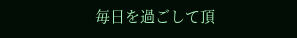毎日を過ごして頂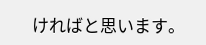ければと思います。